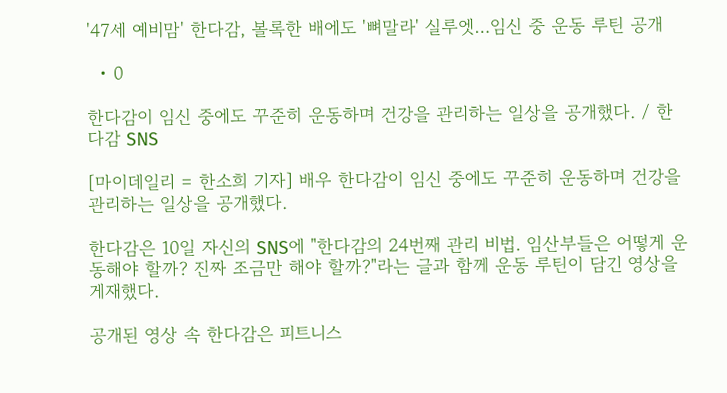'47세 예비맘' 한다감, 볼록한 배에도 '뼈말라' 실루엣…임신 중 운동 루틴 공개

  • 0

한다감이 임신 중에도 꾸준히 운동하며 건강을 관리하는 일상을 공개했다. / 한다감 SNS

[마이데일리 = 한소희 기자] 배우 한다감이 임신 중에도 꾸준히 운동하며 건강을 관리하는 일상을 공개했다.

한다감은 10일 자신의 SNS에 "한다감의 24번째 관리 비법. 임산부들은 어떻게 운동해야 할까? 진짜 조금만 해야 할까?"라는 글과 함께 운동 루틴이 담긴 영상을 게재했다.

공개된 영상 속 한다감은 피트니스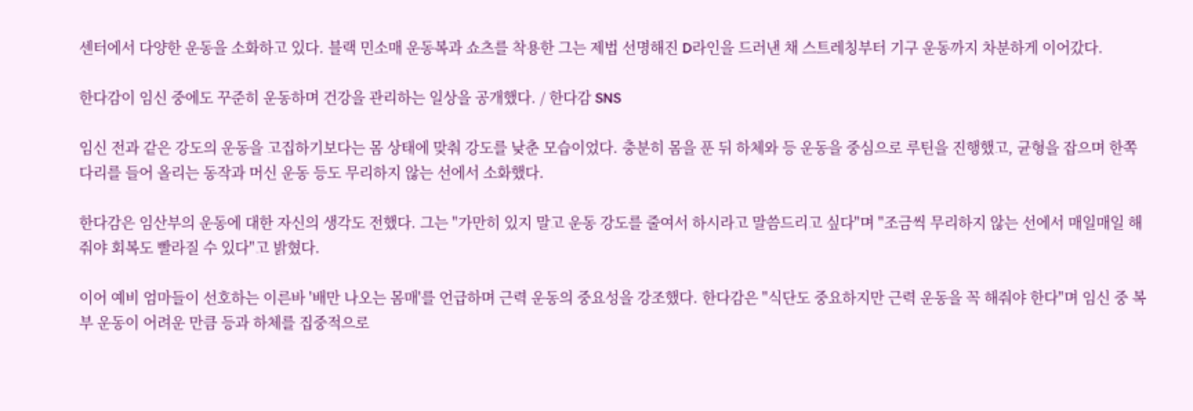센터에서 다양한 운동을 소화하고 있다. 블랙 민소매 운동복과 쇼츠를 착용한 그는 제법 선명해진 D라인을 드러낸 채 스트레칭부터 기구 운동까지 차분하게 이어갔다.

한다감이 임신 중에도 꾸준히 운동하며 건강을 관리하는 일상을 공개했다. / 한다감 SNS

임신 전과 같은 강도의 운동을 고집하기보다는 몸 상태에 맞춰 강도를 낮춘 모습이었다. 충분히 몸을 푼 뒤 하체와 등 운동을 중심으로 루틴을 진행했고, 균형을 잡으며 한쪽 다리를 들어 올리는 동작과 머신 운동 등도 무리하지 않는 선에서 소화했다.

한다감은 임산부의 운동에 대한 자신의 생각도 전했다. 그는 "가만히 있지 말고 운동 강도를 줄여서 하시라고 말씀드리고 싶다"며 "조금씩 무리하지 않는 선에서 매일매일 해줘야 회복도 빨라질 수 있다"고 밝혔다.

이어 예비 엄마들이 선호하는 이른바 '배만 나오는 몸매'를 언급하며 근력 운동의 중요성을 강조했다. 한다감은 "식단도 중요하지만 근력 운동을 꼭 해줘야 한다"며 임신 중 복부 운동이 어려운 만큼 등과 하체를 집중적으로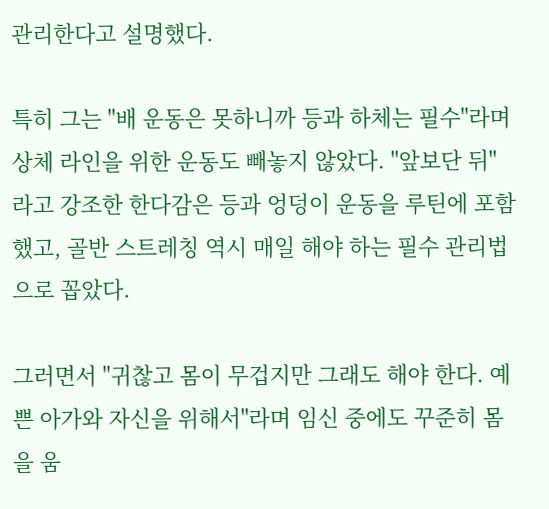관리한다고 설명했다.

특히 그는 "배 운동은 못하니까 등과 하체는 필수"라며 상체 라인을 위한 운동도 빼놓지 않았다. "앞보단 뒤"라고 강조한 한다감은 등과 엉덩이 운동을 루틴에 포함했고, 골반 스트레칭 역시 매일 해야 하는 필수 관리법으로 꼽았다.

그러면서 "귀찮고 몸이 무겁지만 그래도 해야 한다. 예쁜 아가와 자신을 위해서"라며 임신 중에도 꾸준히 몸을 움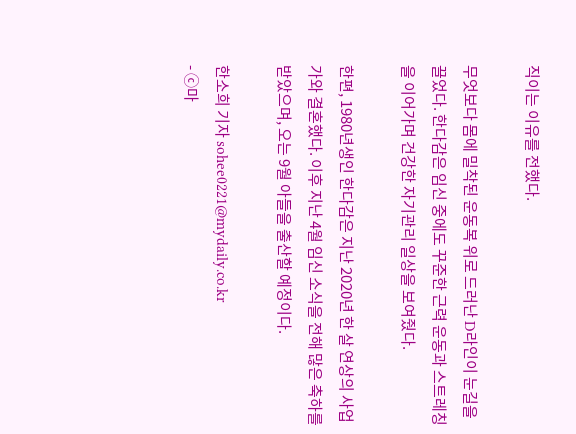직이는 이유를 전했다.

무엇보다 몸에 밀착된 운동복 위로 드러난 D라인이 눈길을 끌었다. 한다감은 임신 중에도 꾸준한 근력 운동과 스트레칭을 이어가며 건강한 자기관리 일상을 보여줬다.

한편, 1980년생인 한다감은 지난 2020년 한 살 연상의 사업가와 결혼했다. 이후 지난 4월 임신 소식을 전해 많은 축하를 받았으며, 오는 9월 아들을 출산할 예정이다.

한소희 기자 sohee0221@mydaily.co.kr
- ⓒ마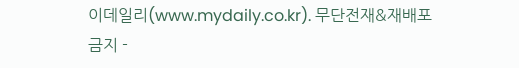이데일리(www.mydaily.co.kr). 무단전재&재배포 금지 -